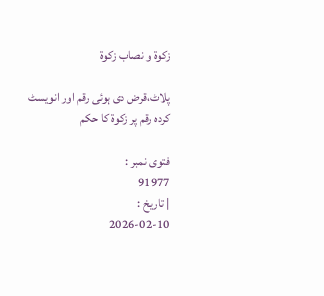زکوۃ و نصاب زکوۃ

پلاٹ،قرض دی ہوئی رقم اور انویسٹ کردہ رقم پر زکوۃ کا حکم

فتوی نمبر :
91977
| تاریخ :
2026-02-10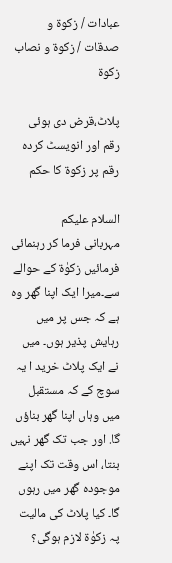عبادات / زکوۃ و صدقات / زکوۃ و نصاب زکوۃ

پلاٹ،قرض دی ہوئی رقم اور انویسٹ کردہ رقم پر زکوۃ کا حکم

السلام علیکم
مہربانی فرما کر رہنمائی فرمائیں زکوٰۃ کے حوالے سے۔میرا ایک اپنا گھر وہ ہے کہ جس پر میں رہایش پذیر ہوں۔ میں نے ایک پلاٹ خرید ا یہ سوچ کے کہ مستقبل میں وہاں اپنا گھر بناؤں گا. اور جب تک گھر نہیں بنتا، اس وقت تک اپنے موجودہ گھر میں رہوں گا۔ کیا پلاٹ کی مالیت پہ زکوٰۃ لازم ہوگی؟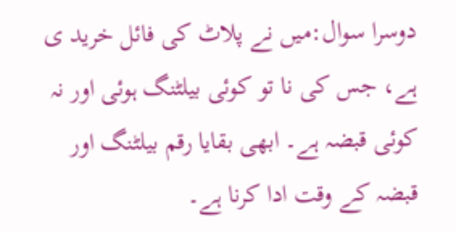دوسرا سوال:میں نے پلاٹ کی فائل خرید ی ہے، جس کی نا تو کوئی بیلٹنگ ہوئی اور نہ کوئی قبضہ ہے۔ ابھی بقایا رقم بیلٹنگ اور قبضہ کے وقت ادا کرنا ہے۔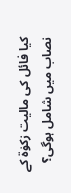کیا فائل کی مالیت زکوٰۃ کے نصاب میں شامل ہوگی؟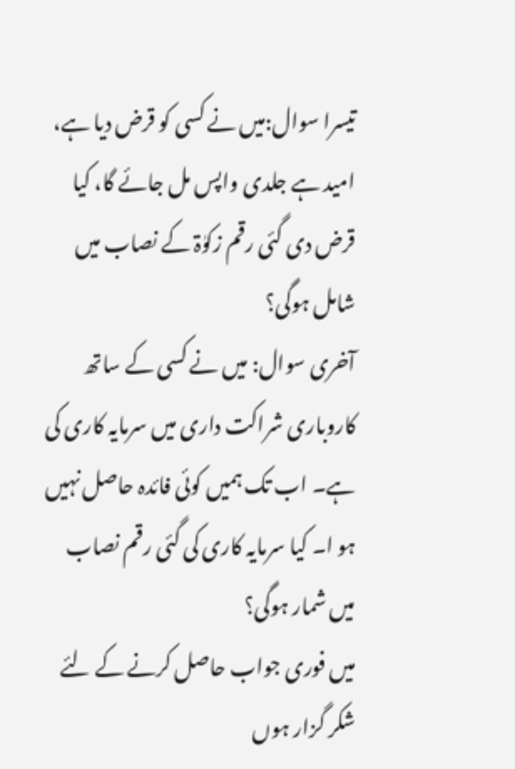تیسرا سوال:میں نے کسی کو قرض دیا ہے، امید ہے جلدی واپس مل جائے گا، کیا قرض دی گئی رقم زکوٰۃ کے نصاب میں شامل ہوگی؟
آخری سوال: میں نے کسی کے ساتھ کاروباری شراکت داری میں سرمایہ کاری کی ہے۔ اب تک ہمیں کوئی فائدہ حاصل نہیں ہو ا۔ کیا سرمایہ کاری کی گئی رقم نصاب میں شمار ہوگی؟
میں فوری جواب حاصل کرنے کے لئے شکر گزار ہوں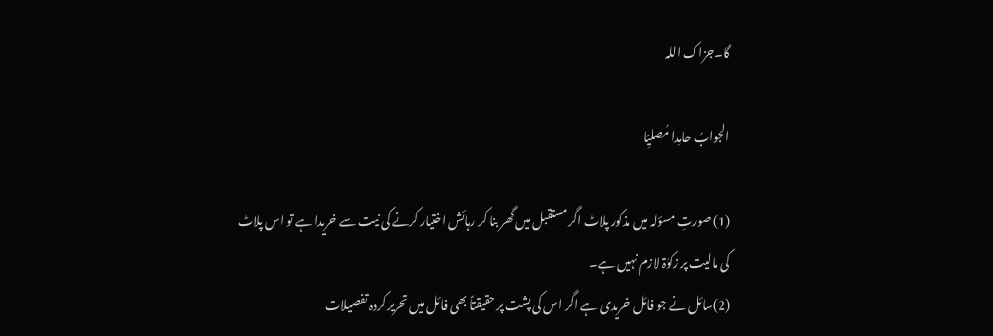گا۔جزاک اللہ

الجوابُ حامِدا مُصلیِّا

(1) صورتِ مسؤلہ میں مذکور پلاٹ اگر مستقبل میں گھر بنا کر رہائش اختیار کرنے کی نیت سے خریدا ہے تو اس پلاٹ کی مالیت پر زکوٰۃ لازم نہیں ہے۔
(2)سائل نے جو فائل خریدی ہے اگر اس کی پشت پر حقیقتاً بھی فائل میں تحریر کردہ تفصیلات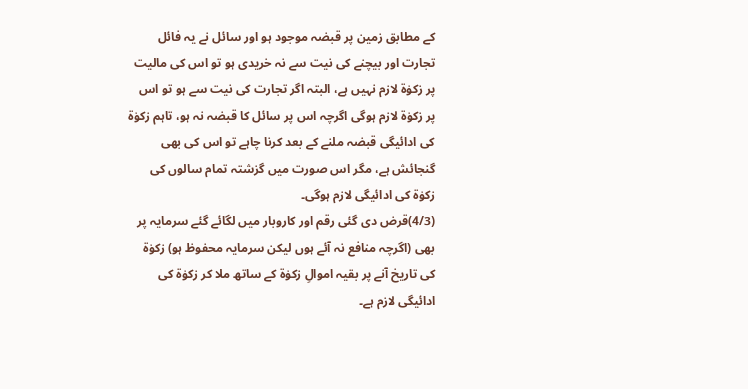کے مطابق زمین پر قبضہ موجود ہو اور سائل نے یہ فائل تجارت اور بیچنے کی نیت سے نہ خریدی ہو تو اس کی مالیت پر زکوٰۃ لازم نہیں ہے، البتہ اگر تجارت کی نیت سے ہو تو اس پر زکوٰۃ لازم ہوگی اگرچہ اس پر سائل کا قبضہ نہ ہو، تاہم زکوٰۃ کی ادائیگی قبضہ ملنے کے بعد کرنا چاہے تو اس کی بھی گنجائش ہے، مگر اس صورت میں گزشتہ تمام سالوں کی زکوٰۃ کی ادائیگی لازم ہوگی۔
(4/3)قرض دی گئی رقم اور کاروبار میں لگائے گئے سرمایہ پر بھی (اگرچہ منافع نہ آئے ہوں لیکن سرمایہ محفوظ ہو) زکوٰۃ کی تاریخ آنے پر بقیہ اموالِ زکوٰۃ کے ساتھ ملا کر زکوٰۃ کی ادائیگی لازم ہے۔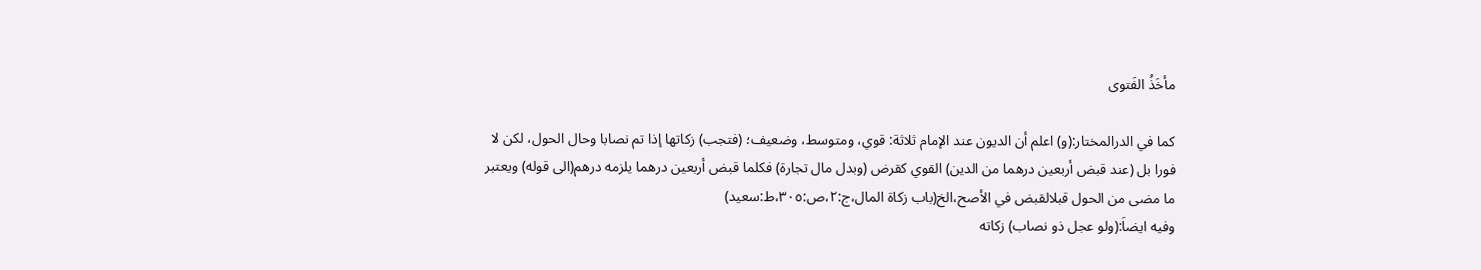مأخَذُ الفَتوی

كما في الدرالمختار:(و) اعلم أن الديون عند الإمام ثلاثة: قوي، ومتوسط، وضعيف؛ (فتجب) زكاتها إذا تم نصابا وحال الحول، لكن لا فورا بل (عند قبض أربعين درهما من الدين) القوي كقرض (وبدل مال تجارة) فكلما قبض أربعين درهما يلزمه درهم(الى قوله) ويعتبر ما مضى من الحول قبلالقبض في الأصح،الخ(باب زكاة المال،ج:٢،ص:٣٠٥،ط:سعيد)
وفيه ايضاَ:(ولو ‌عجل ‌ذو ‌نصاب) زكاته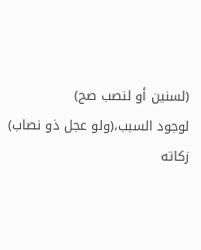(لسنين ‌أو ‌لنصب ‌صح) لوجود ‌السبب،(ولو ‌عجل ‌ذو ‌نصاب) زكاته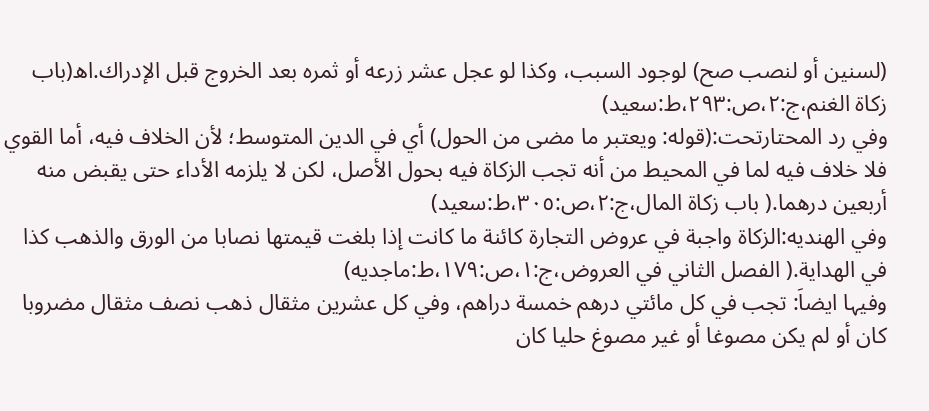(لسنين ‌أو ‌لنصب ‌صح) لوجود ‌السبب، وكذا لو عجل عشر زرعه أو ثمره بعد الخروج قبل الإدراك.اھ(باب زكاة الغنم،ج:٢،ص:٢٩٣،ط:سعيد)
وفي رد المحتارتحت:(قوله: ويعتبر ما مضى من الحول) أي في الدين المتوسط؛ لأن الخلاف فيه، ‌أما ‌القوي فلا خلاف فيه لما في المحيط من أنه تجب الزكاة فيه بحول الأصل، لكن لا يلزمه الأداء حتى يقبض منه أربعين درهما.( باب زكاة المال،ج:٢،ص:٣٠٥،ط:سعيد)
وفي الهنديه:الزكاة ‌واجبة ‌في ‌عروض ‌التجارة ‌كائنة ما كانت إذا بلغت قيمتها نصابا من الورق والذهب كذا في الهداية.( الفصل الثاني في العروض،ج:١،ص:١٧٩،ط:ماجديه)
وفيہا ایضاَ: تجب في كل مائتي درهم خمسة دراهم، وفي كل عشرين مثقال ذهب نصف مثقال مضروبا كان أو لم يكن مصوغا أو غير مصوغ حليا كان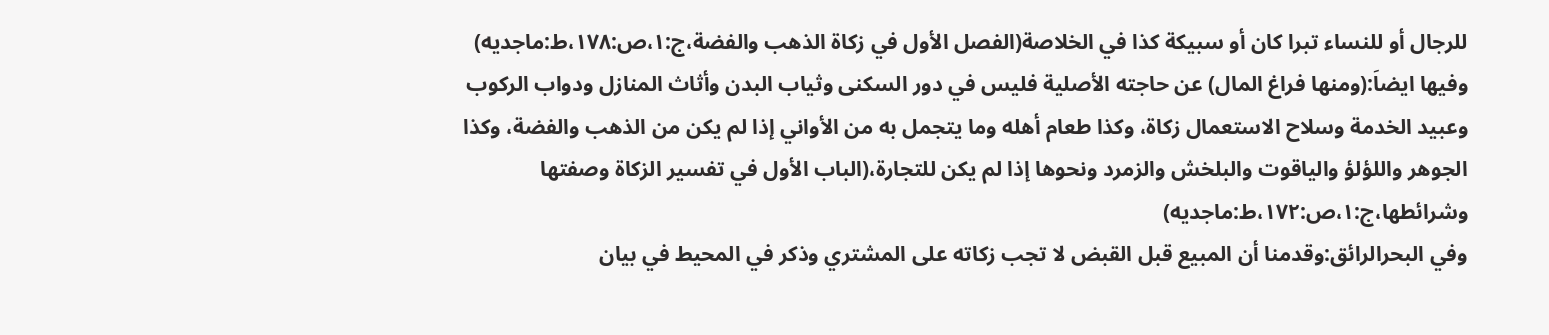للرجال أو للنساء تبرا كان أو سبيكة كذا في الخلاصة(الفصل الأول في زكاة الذهب والفضة،ج:١،ص:١٧٨،ط:ماجديه)
وفيها ايضاَ:(ومنها فراغ المال) عن ‌حاجته ‌الأصلية ‌فليس ‌في ‌دور ‌السكنى وثياب البدن وأثاث المنازل ودواب الركوب وعبيد الخدمة وسلاح الاستعمال زكاة، وكذا طعام أهله وما يتجمل به من الأواني إذا لم يكن من الذهب والفضة، وكذا الجوهر واللؤلؤ والياقوت والبلخش والزمرد ونحوها إذا لم يكن للتجارة،(الباب الأول في تفسير الزكاة وصفتها وشرائطها،ج:١،ص:١٧٢،ط:ماجديه)
وفي البحرالرائق:وقدمنا ‌أن ‌المبيع ‌قبل ‌القبض ‌لا ‌تجب ‌زكاته ‌على ‌المشتري وذكر في المحيط في بيان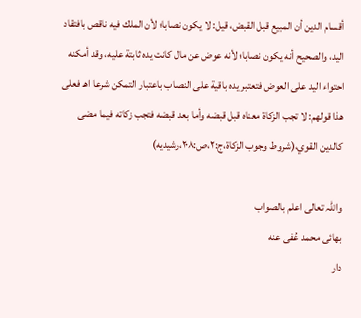أقسام الدين أن المبيع قبل القبض، قيل: لا يكون نصابا؛ لأن الملك فيه ناقص بافتقاد اليد، والصحيح أنه يكون نصابا؛ لأنه عوض عن مال كانت يده ثابتة عليه، وقد أمكنه احتواء اليد على العوض فتعتبر يده باقية على النصاب باعتبار التمكن شرعا اهـ فعلى هذا قولهم: لا تجب الزكاة معناه قبل قبضه وأما بعد قبضه فتجب زكاته فيما مضى كالدين القوي،(شروط وجوب الزكاة،ج:٢،ص:٢٠٨،رشيديه)

واللہ تعالی اعلم بالصواب
بھائی محمد عُفی عنه
دار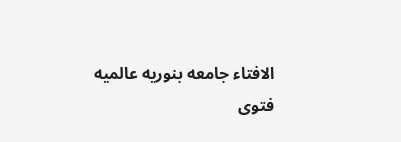الافتاء جامعه بنوریه عالمیه
فتوی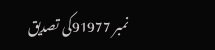نمبر 91977کی تصدیق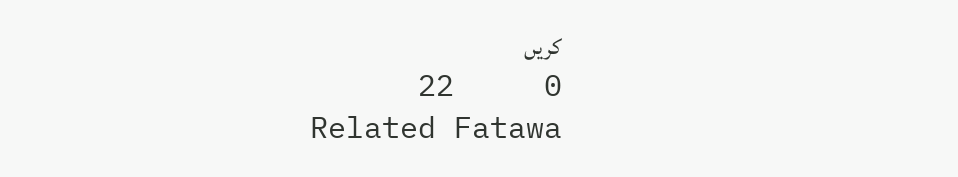کریں
0     22
Related Fatawa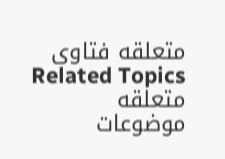متعلقه فتاوی
Related Topics متعلقه موضوعات